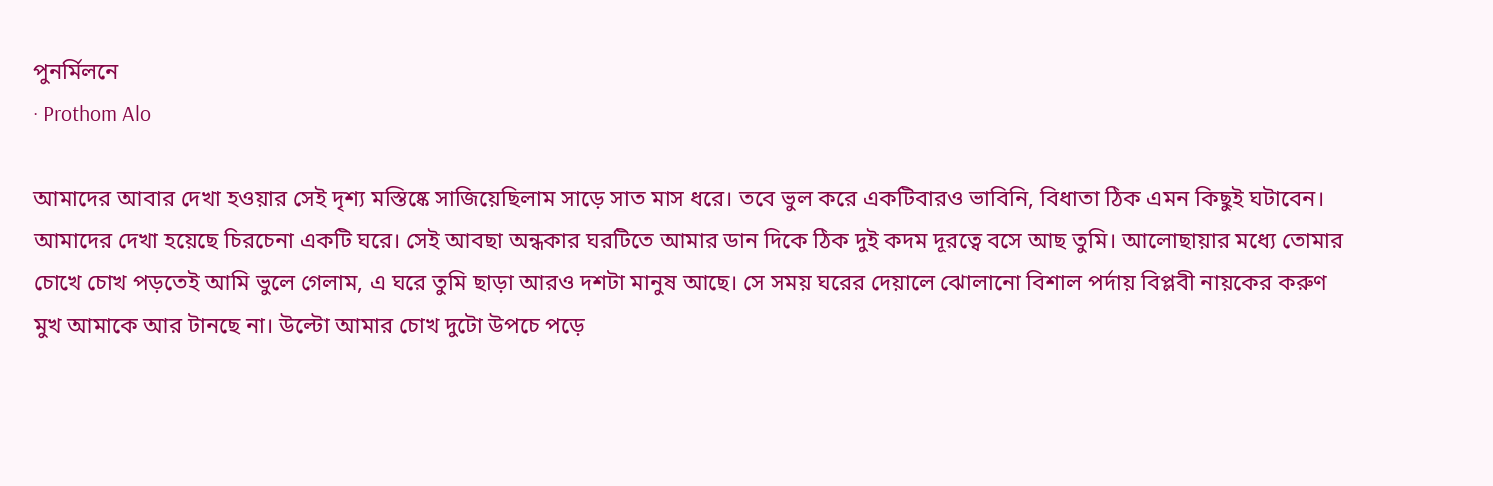পুনর্মিলনে
· Prothom Alo

আমাদের আবার দেখা হওয়ার সেই দৃশ্য মস্তিষ্কে সাজিয়েছিলাম সাড়ে সাত মাস ধরে। তবে ভুল করে একটিবারও ভাবিনি, বিধাতা ঠিক এমন কিছুই ঘটাবেন।
আমাদের দেখা হয়েছে চিরচেনা একটি ঘরে। সেই আবছা অন্ধকার ঘরটিতে আমার ডান দিকে ঠিক দুই কদম দূরত্বে বসে আছ তুমি। আলোছায়ার মধ্যে তোমার চোখে চোখ পড়তেই আমি ভুলে গেলাম, এ ঘরে তুমি ছাড়া আরও দশটা মানুষ আছে। সে সময় ঘরের দেয়ালে ঝোলানো বিশাল পর্দায় বিপ্লবী নায়কের করুণ মুখ আমাকে আর টানছে না। উল্টো আমার চোখ দুটো উপচে পড়ে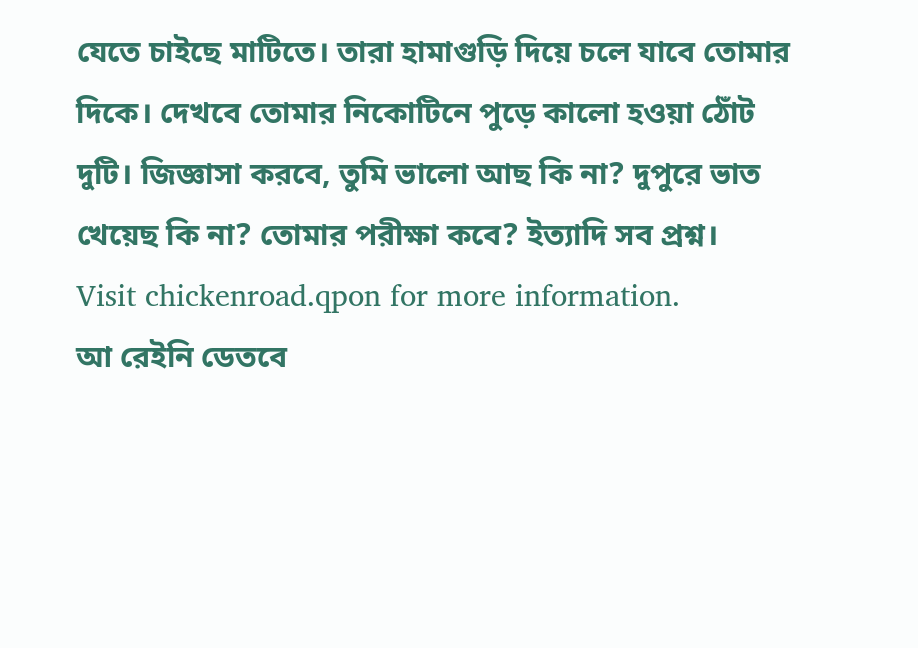যেতে চাইছে মাটিতে। তারা হামাগুড়ি দিয়ে চলে যাবে তোমার দিকে। দেখবে তোমার নিকোটিনে পুড়ে কালো হওয়া ঠোঁট দুটি। জিজ্ঞাসা করবে, তুমি ভালো আছ কি না? দুপুরে ভাত খেয়েছ কি না? তোমার পরীক্ষা কবে? ইত্যাদি সব প্রশ্ন।
Visit chickenroad.qpon for more information.
আ রেইনি ডেতবে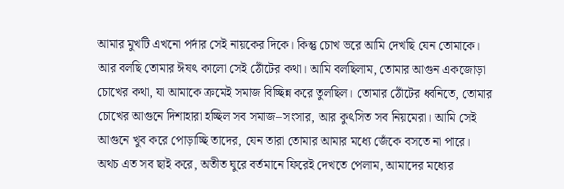আমার মুখটি এখনো পর্দার সেই নায়কের দিকে। কিন্তু চোখ ভরে আমি দেখছি যেন তোমাকে। আর বলছি তোমার ঈষৎ কালো সেই ঠোঁটের কথা। আমি বলছিলাম, তোমার আগুন একজোড়া চোখের কথা, যা আমাকে ক্রমেই সমাজ বিচ্ছিন্ন করে তুলছিল। তোমার ঠোঁটের ধ্বনিতে, তোমার চোখের আগুনে দিশাহারা হচ্ছিল সব সমাজ–সংসার, আর কুৎসিত সব নিয়মেরা। আমি সেই আগুনে খুব করে পোড়াচ্ছি তাদের, যেন তারা তোমার আমার মধ্যে জেঁকে বসতে না পারে।
অথচ এত সব ছাই করে, অতীত ঘুরে বর্তমানে ফিরেই দেখতে পেলাম, আমাদের মধ্যের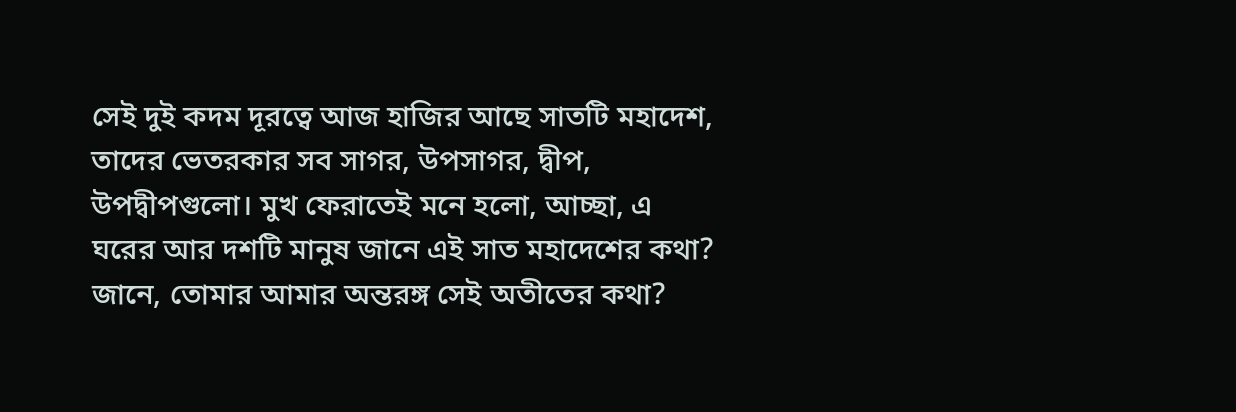সেই দুই কদম দূরত্বে আজ হাজির আছে সাতটি মহাদেশ, তাদের ভেতরকার সব সাগর, উপসাগর, দ্বীপ, উপদ্বীপগুলো। মুখ ফেরাতেই মনে হলো, আচ্ছা, এ ঘরের আর দশটি মানুষ জানে এই সাত মহাদেশের কথা? জানে, তোমার আমার অন্তরঙ্গ সেই অতীতের কথা?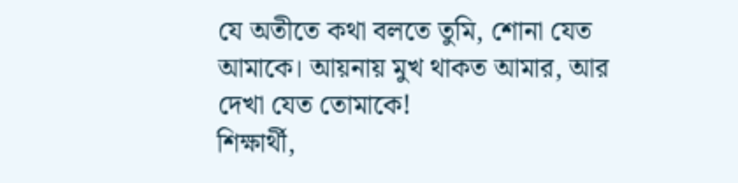যে অতীতে কথা বলতে তুমি, শোনা যেত আমাকে। আয়নায় মুখ থাকত আমার, আর দেখা যেত তোমাকে!
শিক্ষার্থী,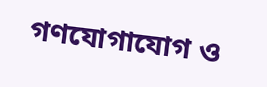গণযোগাযোগ ও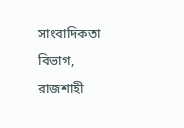সাংবাদিকতা বিভাগ, রাজশাহী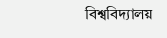বিশ্ববিদ্যালয়